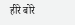हीरे बोरे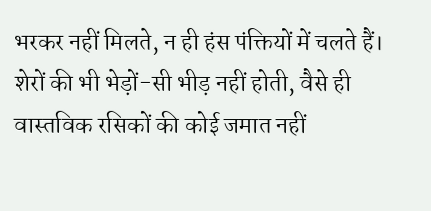भरकर नहीं मिलते, न ही हंस पंक्तियों में चलते हैं। शेरों की भी भेड़ों-सी भीड़ नहीं होती, वैसे ही वास्तविक रसिकों की कोई जमात नहीं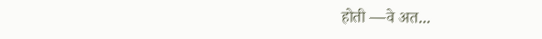होती —वे अत...